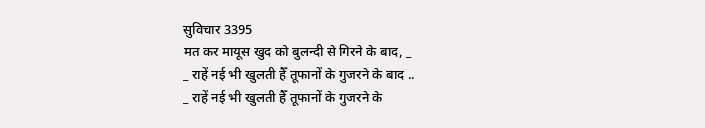सुविचार 3395
मत कर मायूस खुद को बुलन्दी से गिरने के बाद, _
_ राहें नई भी खुलती हैँ तूफानों के गुजरने के बाद ..
_ राहें नई भी खुलती हैँ तूफानों के गुजरने के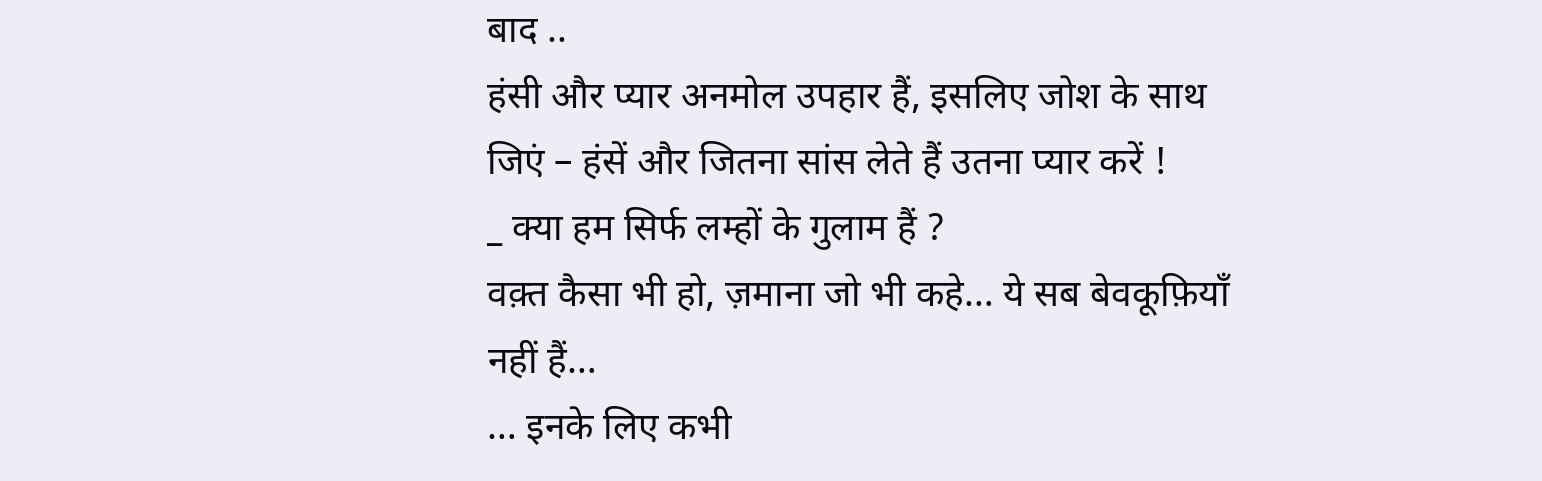बाद ..
हंसी और प्यार अनमोल उपहार हैं, इसलिए जोश के साथ जिएं – हंसें और जितना सांस लेते हैं उतना प्यार करें !
_ क्या हम सिर्फ लम्हों के गुलाम हैं ?
वक़्त कैसा भी हो, ज़माना जो भी कहे… ये सब बेवकूफ़ियाँ नहीं हैं…
… इनके लिए कभी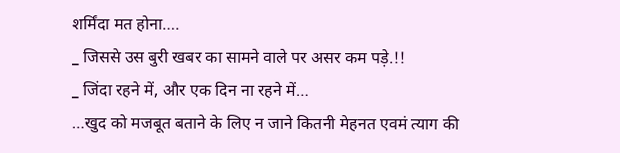शर्मिंदा मत होना….
_ जिससे उस बुरी खबर का सामने वाले पर असर कम पड़े.!!
_ जिंदा रहने में, और एक दिन ना रहने में…
…खुद को मजबूत बताने के लिए न जाने कितनी मेहनत एवमं त्याग की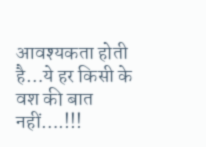आवश्यकता होती है…ये हर किसी के वश की बात नहीं….!!!